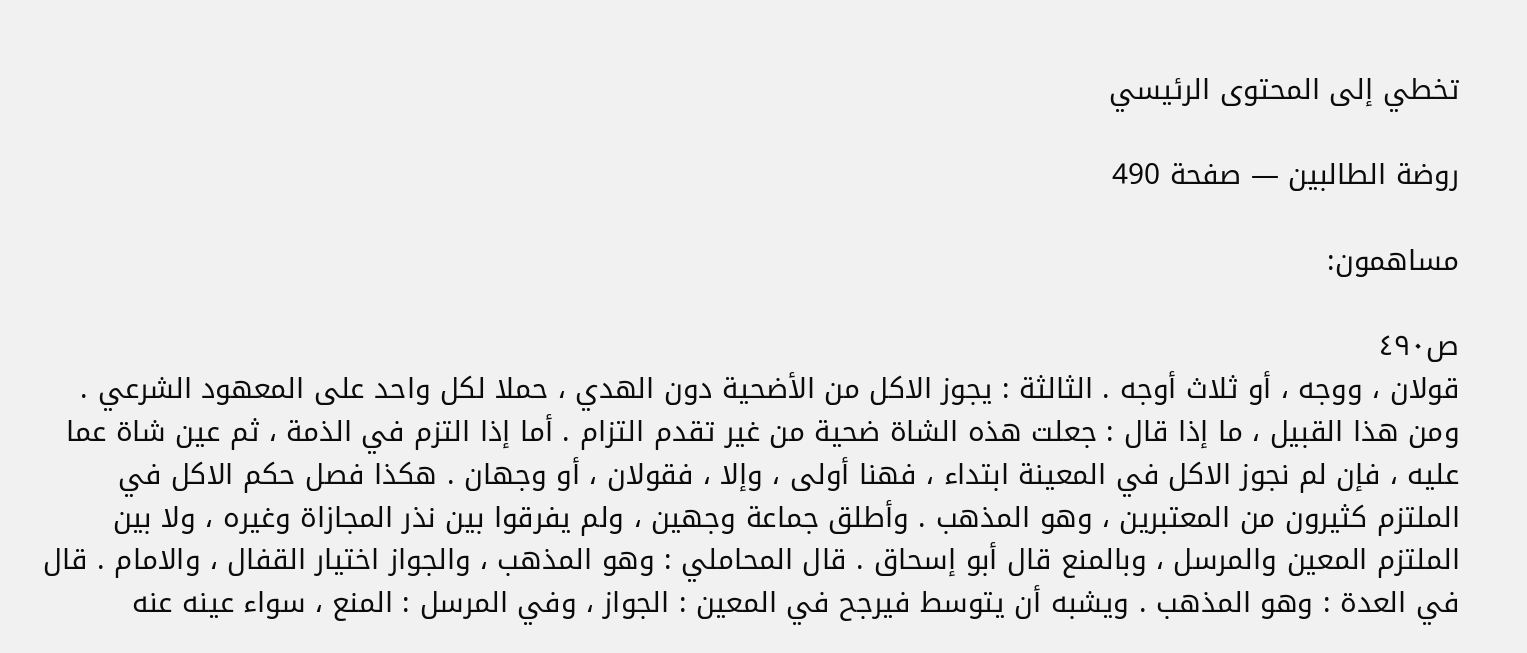تخطي إلى المحتوى الرئيسي

روضة الطالبين — صفحة 490

مساهمون:

ص٤٩٠
قولان ، ووجه ، أو ثلاث أوجه . الثالثة : يجوز الاكل من الأضحية دون الهدي ، حملا لكل واحد على المعهود الشرعي . ومن هذا القبيل ، ما إذا قال : جعلت هذه الشاة ضحية من غير تقدم التزام . أما إذا التزم في الذمة ، ثم عين شاة عما عليه ، فإن لم نجوز الاكل في المعينة ابتداء ، فهنا أولى ، وإلا ، فقولان ، أو وجهان . هكذا فصل حكم الاكل في الملتزم كثيرون من المعتبرين ، وهو المذهب . وأطلق جماعة وجهين ، ولم يفرقوا بين نذر المجازاة وغيره ، ولا بين الملتزم المعين والمرسل ، وبالمنع قال أبو إسحاق . قال المحاملي : وهو المذهب ، والجواز اختيار القفال ، والامام . قال في العدة : وهو المذهب . ويشبه أن يتوسط فيرجح في المعين : الجواز ، وفي المرسل : المنع ، سواء عينه عنه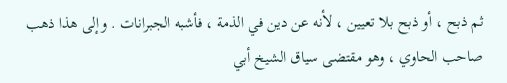ثم ذبح ، أو ذبح بلا تعيين ، لأنه عن دين في الذمة ، فأشبه الجبرانات . وإلى هذا ذهب صاحب الحاوي ، وهو مقتضى سياق الشيخ أبي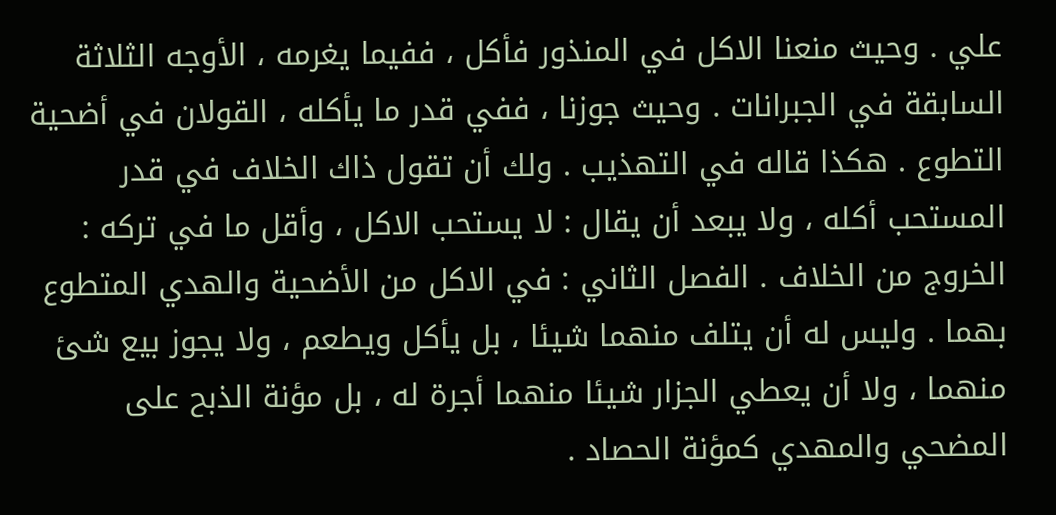علي . وحيث منعنا الاكل في المنذور فأكل ، ففيما يغرمه ، الأوجه الثلاثة السابقة في الجبرانات . وحيث جوزنا ، ففي قدر ما يأكله ، القولان في أضحية التطوع . هكذا قاله في التهذيب . ولك أن تقول ذاك الخلاف في قدر المستحب أكله ، ولا يبعد أن يقال : لا يستحب الاكل ، وأقل ما في تركه : الخروج من الخلاف . الفصل الثاني : في الاكل من الأضحية والهدي المتطوع بهما . وليس له أن يتلف منهما شيئا ، بل يأكل ويطعم ، ولا يجوز بيع شئ منهما ، ولا أن يعطي الجزار شيئا منهما أجرة له ، بل مؤنة الذبح على المضحي والمهدي كمؤنة الحصاد .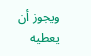ويجوز أن يعطيه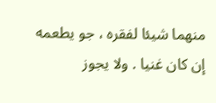منهما شيئا لفقره ، جو يطعمه إن كان غنيا . ولا يجوز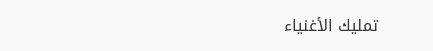تمليك الأغنياء